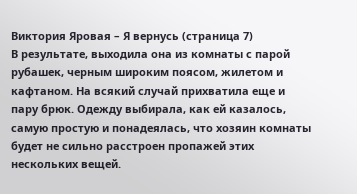Виктория Яровая – Я вернусь (страница 7)
В результате, выходила она из комнаты с парой рубашек, черным широким поясом, жилетом и кафтаном. На всякий случай прихватила еще и пару брюк. Одежду выбирала, как ей казалось, самую простую и понадеялась, что хозяин комнаты будет не сильно расстроен пропажей этих нескольких вещей.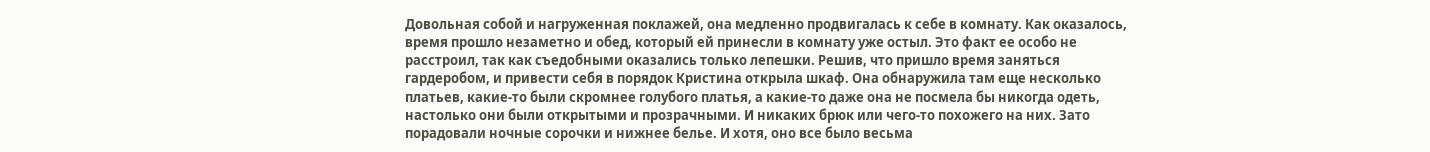Довольная собой и нагруженная поклажей, она медленно продвигалась к себе в комнату. Как оказалось, время прошло незаметно и обед, который ей принесли в комнату уже остыл. Это факт ее особо не расстроил, так как съедобными оказались только лепешки. Решив, что пришло время заняться гардеробом, и привести себя в порядок Кристина открыла шкаф. Она обнаружила там еще несколько платьев, какие-то были скромнее голубого платья, а какие-то даже она не посмела бы никогда одеть, настолько они были открытыми и прозрачными. И никаких брюк или чего-то похожего на них. Зато порадовали ночные сорочки и нижнее белье. И хотя, оно все было весьма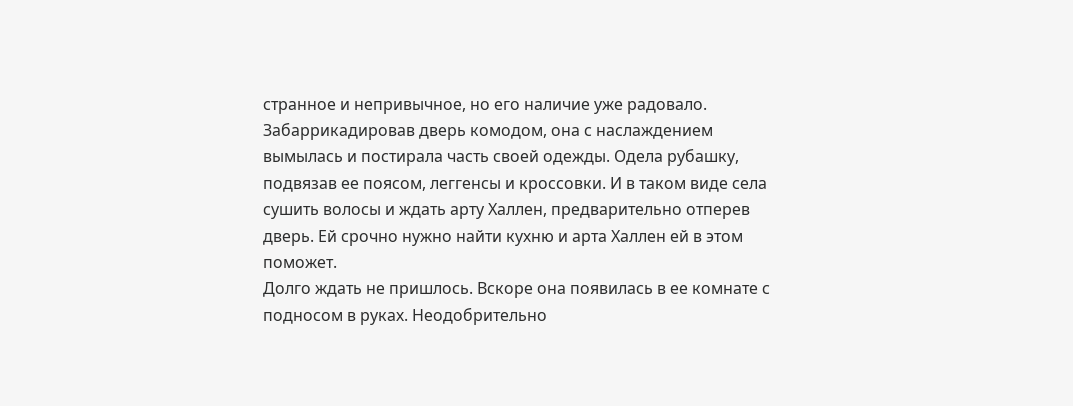странное и непривычное, но его наличие уже радовало.
Забаррикадировав дверь комодом, она с наслаждением вымылась и постирала часть своей одежды. Одела рубашку, подвязав ее поясом, леггенсы и кроссовки. И в таком виде села сушить волосы и ждать арту Халлен, предварительно отперев дверь. Ей срочно нужно найти кухню и арта Халлен ей в этом поможет.
Долго ждать не пришлось. Вскоре она появилась в ее комнате с подносом в руках. Неодобрительно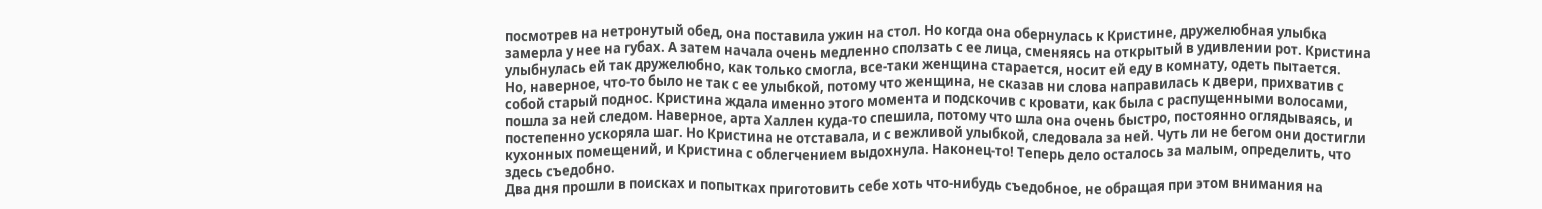посмотрев на нетронутый обед, она поставила ужин на стол. Но когда она обернулась к Кристине, дружелюбная улыбка замерла у нее на губах. А затем начала очень медленно сползать с ее лица, сменяясь на открытый в удивлении рот. Кристина улыбнулась ей так дружелюбно, как только смогла, все-таки женщина старается, носит ей еду в комнату, одеть пытается.
Но, наверное, что-то было не так с ее улыбкой, потому что женщина, не сказав ни слова направилась к двери, прихватив с собой старый поднос. Кристина ждала именно этого момента и подскочив с кровати, как была с распущенными волосами, пошла за ней следом. Наверное, арта Халлен куда-то спешила, потому что шла она очень быстро, постоянно оглядываясь, и постепенно ускоряла шаг. Но Кристина не отставала, и с вежливой улыбкой, следовала за ней. Чуть ли не бегом они достигли кухонных помещений, и Кристина с облегчением выдохнула. Наконец-то! Теперь дело осталось за малым, определить, что здесь съедобно.
Два дня прошли в поисках и попытках приготовить себе хоть что-нибудь съедобное, не обращая при этом внимания на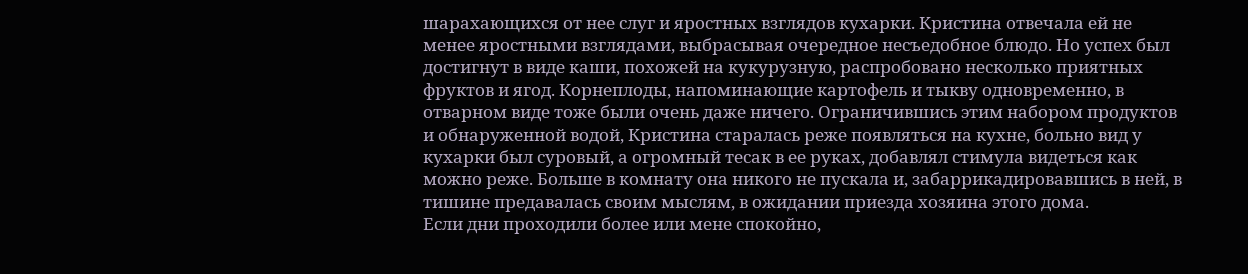шарахающихся от нее слуг и яростных взглядов кухарки. Кристина отвечала ей не менее яростными взглядами, выбрасывая очередное несъедобное блюдо. Но успех был достигнут в виде каши, похожей на кукурузную, распробовано несколько приятных фруктов и ягод. Корнеплоды, напоминающие картофель и тыкву одновременно, в отварном виде тоже были очень даже ничего. Ограничившись этим набором продуктов и обнаруженной водой, Кристина старалась реже появляться на кухне, больно вид у кухарки был суровый, а огромный тесак в ее руках, добавлял стимула видеться как можно реже. Больше в комнату она никого не пускала и, забаррикадировавшись в ней, в тишине предавалась своим мыслям, в ожидании приезда хозяина этого дома.
Если дни проходили более или мене спокойно,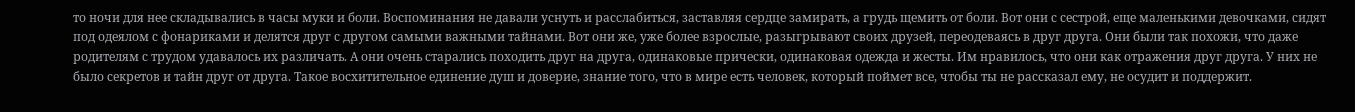то ночи для нее складывались в часы муки и боли. Воспоминания не давали уснуть и расслабиться, заставляя сердце замирать, а грудь щемить от боли. Вот они с сестрой, еще маленькими девочками, сидят под одеялом с фонариками и делятся друг с другом самыми важными тайнами. Вот они же, уже более взрослые, разыгрывают своих друзей, переодеваясь в друг друга. Они были так похожи, что даже родителям с трудом удавалось их различать. А они очень старались походить друг на друга, одинаковые прически, одинаковая одежда и жесты. Им нравилось, что они как отражения друг друга. У них не было секретов и тайн друг от друга. Такое восхитительное единение душ и доверие, знание того, что в мире есть человек, который поймет все, чтобы ты не рассказал ему, не осудит и поддержит.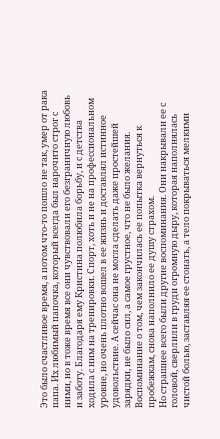Это было счастливое время, а потом что-то пошло не так, умер от рака папа. Их любимый папочка, который всегда был нарочито строг с ними, но в тоже время все они чувствовали его безграничную любовь и заботу. Благодаря ему Кристина полюбила борьбу, и с детства ходила с ним на тренировки. Спорт, хоть и не на профессиональном уровне, но очень плотно вошел в ее жизнь и доставлял истинное удовольствие. А сейчас она не могла сделать даже простейшей зарядки, не было сил, а самое грустное, что не было желания. Воспоминание о том, чем закончилась ее попытка вернуться к пробежкам, снова наполнило ее душу страхом.
Но страшнее всего были другие воспоминания. Они накрывали ее с головой, сверлили в груди огромную дыру, которая наполнялась чистой болью, заставляя ее стонать, а тело покрываться мелкими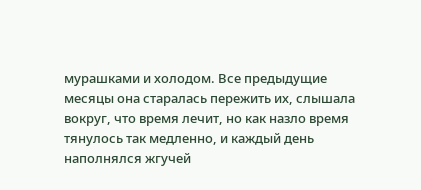мурашками и холодом. Все предыдущие месяцы она старалась пережить их, слышала вокруг, что время лечит, но как назло время тянулось так медленно, и каждый день наполнялся жгучей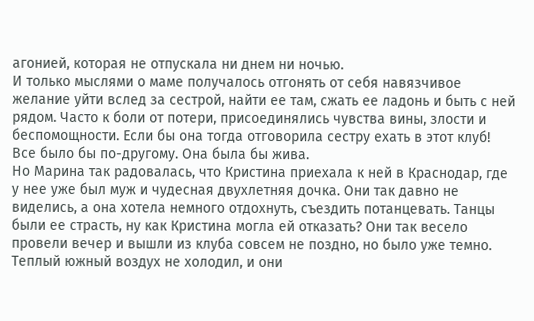агонией, которая не отпускала ни днем ни ночью.
И только мыслями о маме получалось отгонять от себя навязчивое желание уйти вслед за сестрой, найти ее там, сжать ее ладонь и быть с ней рядом. Часто к боли от потери, присоединялись чувства вины, злости и беспомощности. Если бы она тогда отговорила сестру ехать в этот клуб! Все было бы по-другому. Она была бы жива.
Но Марина так радовалась, что Кристина приехала к ней в Краснодар, где у нее уже был муж и чудесная двухлетняя дочка. Они так давно не виделись, а она хотела немного отдохнуть, съездить потанцевать. Танцы были ее страсть, ну как Кристина могла ей отказать? Они так весело провели вечер и вышли из клуба совсем не поздно, но было уже темно. Теплый южный воздух не холодил, и они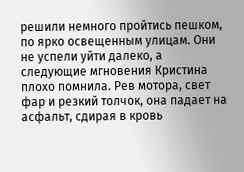решили немного пройтись пешком, по ярко освещенным улицам. Они не успели уйти далеко, а следующие мгновения Кристина плохо помнила. Рев мотора, свет фар и резкий толчок, она падает на асфальт, сдирая в кровь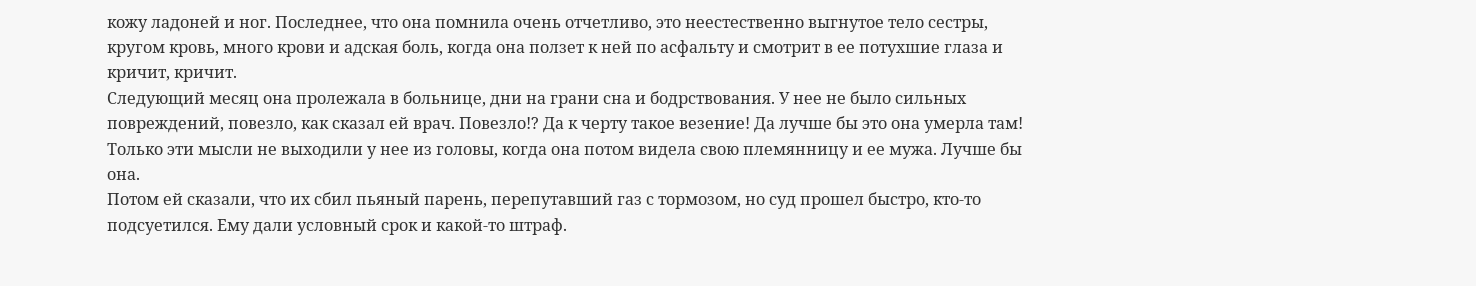кожу ладоней и ног. Последнее, что она помнила очень отчетливо, это неестественно выгнутое тело сестры, кругом кровь, много крови и адская боль, когда она ползет к ней по асфальту и смотрит в ее потухшие глаза и кричит, кричит.
Следующий месяц она пролежала в больнице, дни на грани сна и бодрствования. У нее не было сильных повреждений, повезло, как сказал ей врач. Повезло!? Да к черту такое везение! Да лучше бы это она умерла там! Только эти мысли не выходили у нее из головы, когда она потом видела свою племянницу и ее мужа. Лучше бы она.
Потом ей сказали, что их сбил пьяный парень, перепутавший газ с тормозом, но суд прошел быстро, кто-то подсуетился. Ему дали условный срок и какой-то штраф.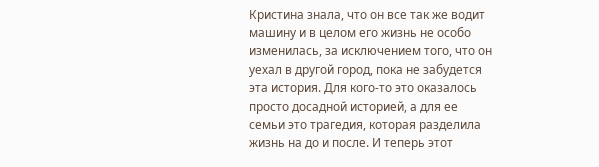Кристина знала, что он все так же водит машину и в целом его жизнь не особо изменилась, за исключением того, что он уехал в другой город, пока не забудется эта история. Для кого-то это оказалось просто досадной историей, а для ее семьи это трагедия, которая разделила жизнь на до и после. И теперь этот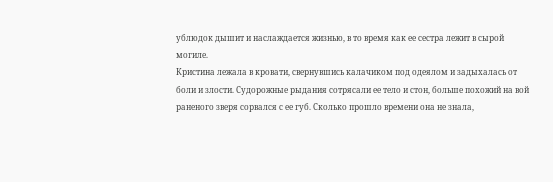ублюдок дышит и наслаждается жизнью, в то время как ее сестра лежит в сырой могиле.
Кристина лежала в кровати, свернувшись калачиком под одеялом и задыхалась от боли и злости. Судорожные рыдания сотрясали ее тело и стон, больше похожий на вой раненого зверя сорвался с ее губ. Сколько прошло времени она не знала,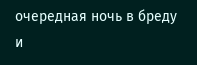очередная ночь в бреду и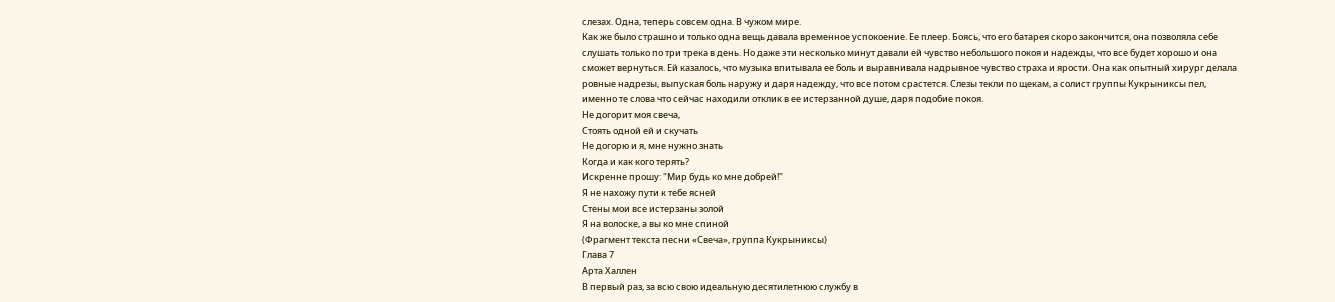слезах. Одна, теперь совсем одна. В чужом мире.
Как же было страшно и только одна вещь давала временное успокоение. Ее плеер. Боясь, что его батарея скоро закончится, она позволяла себе слушать только по три трека в день. Но даже эти несколько минут давали ей чувство небольшого покоя и надежды, что все будет хорошо и она сможет вернуться. Ей казалось, что музыка впитывала ее боль и выравнивала надрывное чувство страха и ярости. Она как опытный хирург делала ровные надрезы, выпуская боль наружу и даря надежду, что все потом срастется. Слезы текли по щекам, а солист группы Кукрыниксы пел, именно те слова что сейчас находили отклик в ее истерзанной душе, даря подобие покоя.
Не догорит моя свеча,
Стоять одной ей и скучать
Не догорю и я, мне нужно знать
Когда и как кого терять?
Искренне прошу: "Мир будь ко мне добрей!"
Я не нахожу пути к тебе ясней
Стены мои все истерзаны золой
Я на волоске, а вы ко мне спиной
(Фрагмент текста песни «Свеча», группа Кукрыниксы)
Глава 7
Арта Халлен
В первый раз, за всю свою идеальную десятилетнюю службу в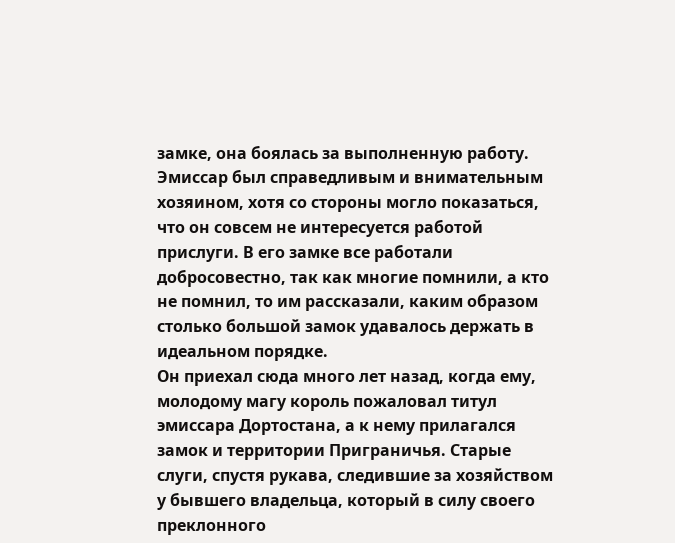замке, она боялась за выполненную работу. Эмиссар был справедливым и внимательным хозяином, хотя со стороны могло показаться, что он совсем не интересуется работой прислуги. В его замке все работали добросовестно, так как многие помнили, а кто не помнил, то им рассказали, каким образом столько большой замок удавалось держать в идеальном порядке.
Он приехал сюда много лет назад, когда ему, молодому магу король пожаловал титул эмиссара Дортостана, а к нему прилагался замок и территории Приграничья. Старые слуги, спустя рукава, следившие за хозяйством у бывшего владельца, который в силу своего преклонного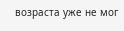возраста уже не мог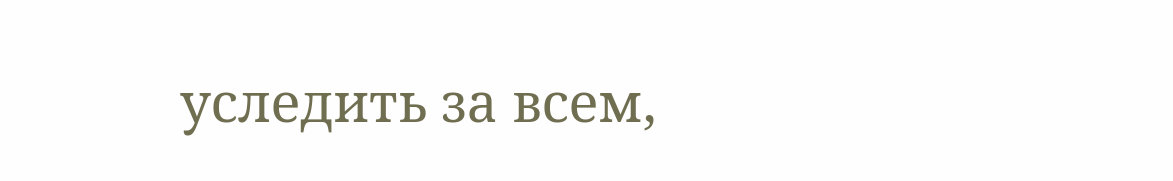уследить за всем,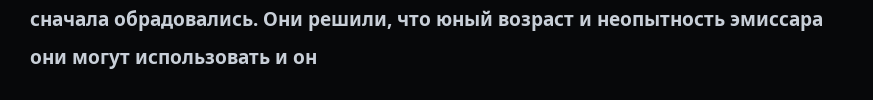сначала обрадовались. Они решили, что юный возраст и неопытность эмиссара они могут использовать и он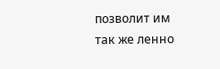позволит им так же ленно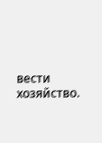вести хозяйство.